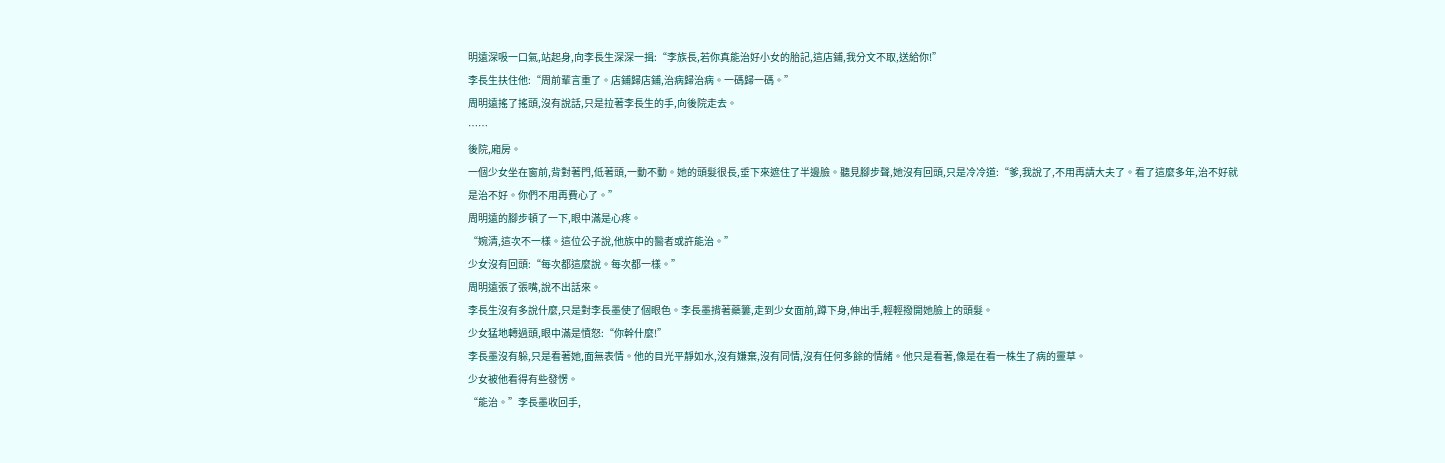明遠深吸一口氣,站起身,向李長生深深一揖:“李族長,若你真能治好小女的胎記,這店鋪,我分文不取,送給你!”
李長生扶住他:“周前輩言重了。店鋪歸店鋪,治病歸治病。一碼歸一碼。”
周明遠搖了搖頭,沒有說話,只是拉著李長生的手,向後院走去。
……
後院,廂房。
一個少女坐在窗前,背對著門,低著頭,一動不動。她的頭髮很長,垂下來遮住了半邊臉。聽見腳步聲,她沒有回頭,只是冷冷道:“爹,我說了,不用再請大夫了。看了這麼多年,治不好就是治不好。你們不用再費心了。”
周明遠的腳步頓了一下,眼中滿是心疼。
“婉清,這次不一樣。這位公子說,他族中的醫者或許能治。”
少女沒有回頭:“每次都這麼說。每次都一樣。”
周明遠張了張嘴,說不出話來。
李長生沒有多說什麼,只是對李長墨使了個眼色。李長墨揹著藥簍,走到少女面前,蹲下身,伸出手,輕輕撥開她臉上的頭髮。
少女猛地轉過頭,眼中滿是憤怒:“你幹什麼!”
李長墨沒有躲,只是看著她,面無表情。他的目光平靜如水,沒有嫌棄,沒有同情,沒有任何多餘的情緒。他只是看著,像是在看一株生了病的靈草。
少女被他看得有些發愣。
“能治。”李長墨收回手,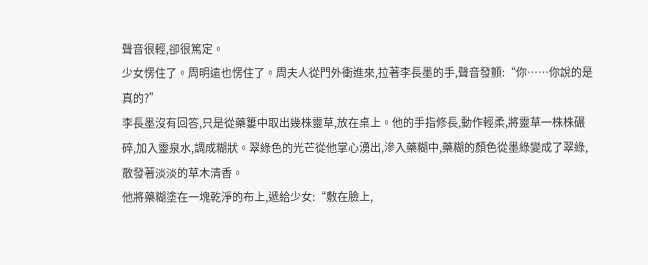聲音很輕,卻很篤定。
少女愣住了。周明遠也愣住了。周夫人從門外衝進來,拉著李長墨的手,聲音發顫:“你……你說的是真的?”
李長墨沒有回答,只是從藥簍中取出幾株靈草,放在桌上。他的手指修長,動作輕柔,將靈草一株株碾碎,加入靈泉水,調成糊狀。翠綠色的光芒從他掌心湧出,滲入藥糊中,藥糊的顏色從墨綠變成了翠綠,散發著淡淡的草木清香。
他將藥糊塗在一塊乾淨的布上,遞給少女:“敷在臉上,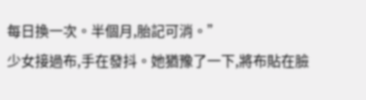每日換一次。半個月,胎記可消。”
少女接過布,手在發抖。她猶豫了一下,將布貼在臉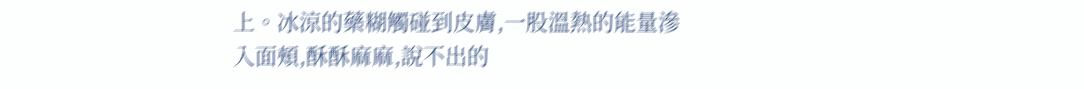上。冰涼的藥糊觸碰到皮膚,一股溫熱的能量滲入面頰,酥酥麻麻,說不出的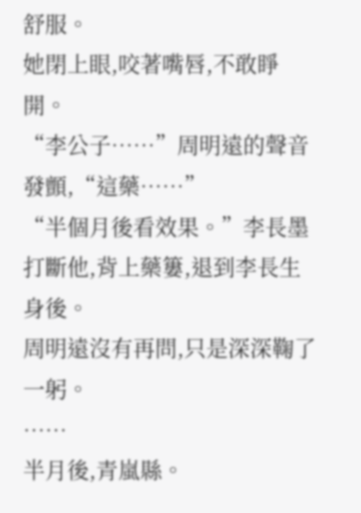舒服。
她閉上眼,咬著嘴唇,不敢睜開。
“李公子……”周明遠的聲音發顫,“這藥……”
“半個月後看效果。”李長墨打斷他,背上藥簍,退到李長生身後。
周明遠沒有再問,只是深深鞠了一躬。
……
半月後,青嵐縣。